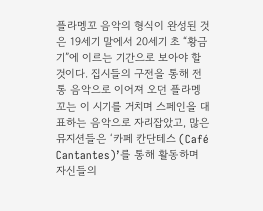플라멩꼬 음악의 형식이 완성된 것은 19세기 말에서 20세기 초 “황금기”에 이르는 기간으로 보아야 할 것이다. 집시들의 구전을 통해 전통 음악으로 이어져 오던 플라멩꼬는 이 시기를 거치며 스페인을 대표하는 음악으로 자리잡았고, 많은 뮤지션들은 ‘카페 칸단테스 (Café Cantantes)’를 통해 활동하며 자신들의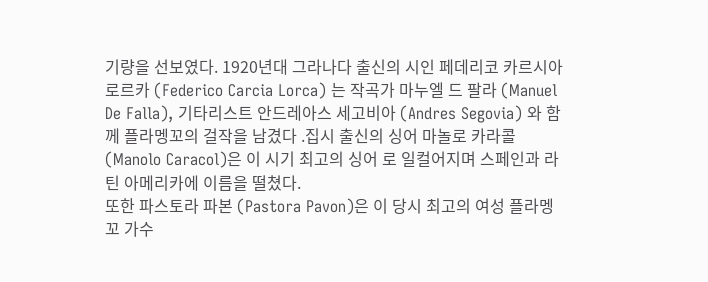기량을 선보였다. 1920년대 그라나다 출신의 시인 페데리코 카르시아 로르카 (Federico Carcia Lorca) 는 작곡가 마누엘 드 팔라 (Manuel De Falla), 기타리스트 안드레아스 세고비아 (Andres Segovia) 와 함께 플라멩꼬의 걸작을 남겼다 .집시 출신의 싱어 마놀로 카라콜 (Manolo Caracol)은 이 시기 최고의 싱어 로 일컬어지며 스페인과 라틴 아메리카에 이름을 떨쳤다.
또한 파스토라 파본 (Pastora Pavon)은 이 당시 최고의 여성 플라멩꼬 가수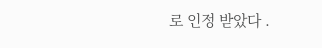로 인정 받았다 .